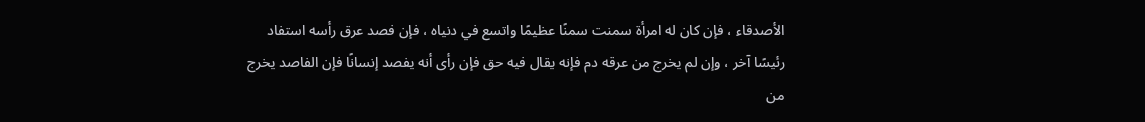الأصدقاء ، فإن كان له امرأة سمنت سمنًا عظيمًا واتسع في دنياه ، فإن فصد عرق رأسه استفاد رئيسًا آخر ، وإن لم يخرج من عرقه دم فإنه يقال فيه حق فإن رأى أنه يفصد إنسانًا فإن الفاصد يخرج من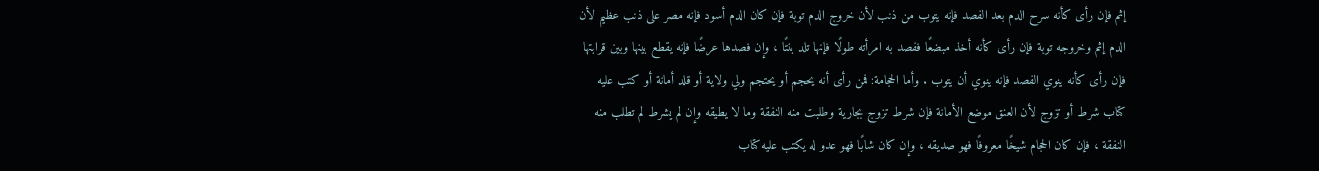إثم فإن رأى كأنه سرح الدم بعد الفصد فإنه يتوب من ذنب لأن خروج الدم توبة فإن كان الدم أسود فإنه مصر على ذنب عظيم لأن الدم إثم وخروجه توبة فإن رأى كأنه أخذ مبضعًا ففصد به امرأته طولًا فإنها تلد بنتًا ، وإن فصدها عرضًا فإنه يقطع بينها وبين قرابتها فإن رأى كأنه ينوي الفصد فإنه ينوي أن يتوب . وأما الحجامة: فمن رأى أنه يحجم أو يحتجم ولي ولاية أو قلد أمانة أو كتب عليه كتاب شرط أو تزوج لأن العنق موضع الأمانة فإن شرط تزوج بجارية وطلبت منه النفقة وما لا يطيقه وإن لم يشرط لم تطلب منه النفقة ، فإن كان الحجام شيخًا معروفًا فهو صديقه ، وإن كان شابًا فهو عدو له يكتب عليه كتاب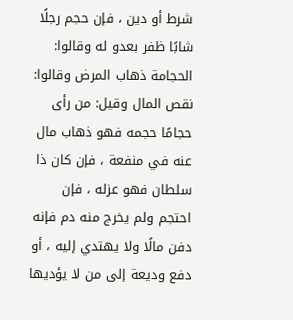شرط أو دين ، فإن حجم رجلًا شابًا ظفر بعدو له وقالوا: الحجامة ذهاب المرض وقالوا: نقص المال وقيل: من رأى حجامًا حجمه فهو ذهاب مال عنه في منفعة ، فإن كان ذا سلطان فهو عزله ، فإن احتجم ولم يخرج منه دم فإنه دفن مالًا ولا يهتدي إليه ، أو دفع وديعة إلى من لا يؤديها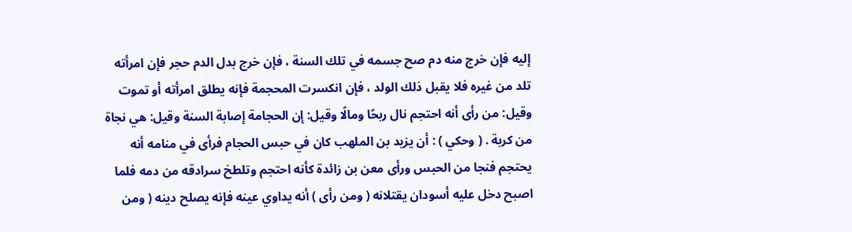إليه فإن خرج منه دم صح جسمه في تلك السنة ، فإن خرج بدل الدم حجر فإن امرأته تلد من غيره فلا يقبل ذلك الولد ، فإن انكسرت المحجمة فإنه يطلق امرأته أو تموت وقيل: من رأى أنه احتجم نال ربحًا ومالًا وقيل: إن الحجامة إصابة السنة وقيل: هي نجاة من كربة . ( وحكي ) : أن يزيد بن الملهب كان في حبس الحجام فرأى في منامه أنه يحتجم فنجا من الحبس ورأى معن بن زائدة كأنه احتجم وتلطخ سرادقه من دمه فلما اصبح دخل عليه أسودان يقتلانه ( ومن رأى ) أنه يداوي عينه فإنه يصلح دينه ( ومن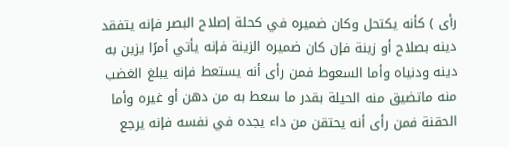رأى ) كأنه يكتحل وكان ضميره في كحلة إصلاح البصر فإنه يتفقد دينه بصلاح أو زينة فإن كان ضميره الزينة فإنه يأتي أمرًا يزين به دينه ودنياه وأما السعوط فمن رأى أنه يستعط فإنه يبلغ الغضب منه ماتضيق منه الحيلة بقدر ما سعط به من دهن أو غيره وأما الحقنة فمن رأى أنه يحتقن من داء يجده في نفسه فإنه يرجع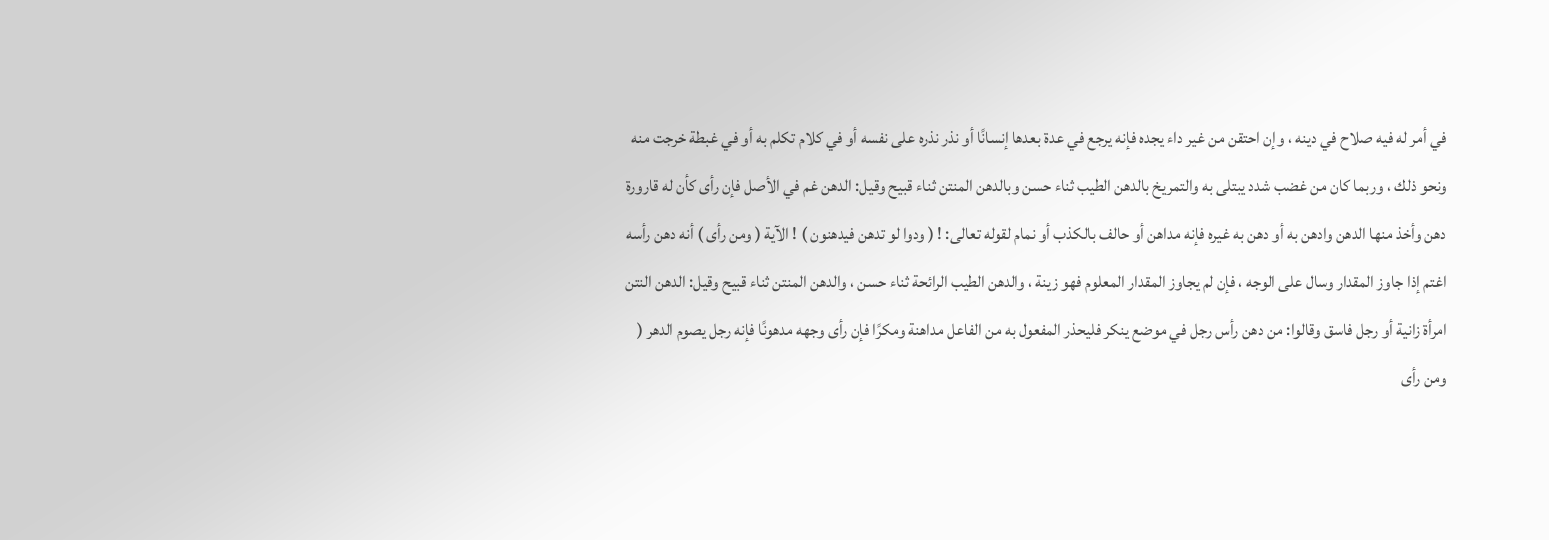في أمر له فيه صلاح في دينه ، وإن احتقن من غير داء يجده فإنه يرجع في عدة بعدها إنسانًا أو نذر نذره على نفسه أو في كلام تكلم به أو في غبطة خرجت منه ونحو ذلك ، وربما كان من غضب شدد يبتلى به والتمريخ بالدهن الطيب ثناء حسن وبالدهن المنتن ثناء قبيح وقيل: الدهن غم في الأصل فإن رأى كأن له قارورة دهن وأخذ منها الدهن وادهن به أو دهن به غيره فإنه مداهن أو حالف بالكذب أو نمام لقوله تعالى: ! ( ودوا لو تدهن فيدهنون ) ! الآية ( ومن رأى ) أنه دهن رأسه اغتم إذا جاوز المقدار وسال على الوجه ، فإن لم يجاوز المقدار المعلوم فهو زينة ، والدهن الطيب الرائحة ثناء حسن ، والدهن المنتن ثناء قبيح وقيل: الدهن النتن امرأة زانية أو رجل فاسق وقالوا: من دهن رأس رجل في موضع ينكر فليحذر المفعول به من الفاعل مداهنة ومكرًا فإن رأى وجهه مدهونًا فإنه رجل يصوم الدهر ( ومن رأى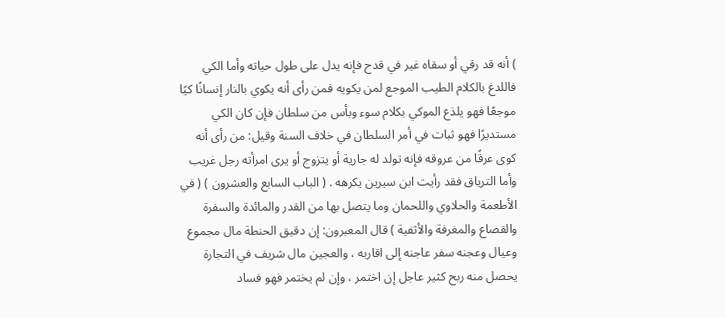) أنه قد رقي أو سقاه غير في قدح فإنه يدل على طول حياته وأما الكي فاللدغ بالكلام الطيب الموجع لمن يكويه فمن رأى أنه يكوي بالنار إنسانًا كيًا موجعًا فهو يلذع الموكي بكلام سوء وبأس من سلطان فإن كان الكي مستديرًا فهو ثبات في أمر السلطان في خلاف السنة وقيل: من رأى أنه كوى عرقًا من عروقه فإنه تولد له جارية أو يتزوج أو يرى امرأته رجل غريب وأما الترياق فقد رأيت ابن سيرين يكرهه . ( الباب السابع والعشرون ) ( في الأطعمة والحلاوي واللحمان وما يتصل بها من القدر والمائدة والسفرة والقصاع والمغرفة والأثفية ) قال المعبرون: إن دقيق الحنطة مال مجموع وعيال وعجنه سفر عاجنه إلى اقاربه ، والعجين مال شريف في التجارة يحصل منه ربح كثير عاجل إن اختمر ، وإن لم يختمر فهو فساد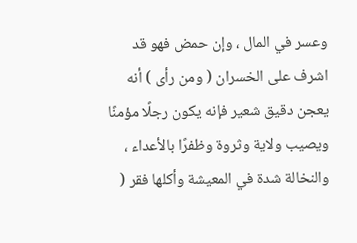وعسر في المال ، وإن حمض فهو قد اشرف على الخسران ( ومن رأى ) أنه يعجن دقيق شعير فإنه يكون رجلًا مؤمنًا ويصيب ولاية وثروة وظفرًا بالأعداء ، والنخالة شدة في المعيشة وأكلها فقر (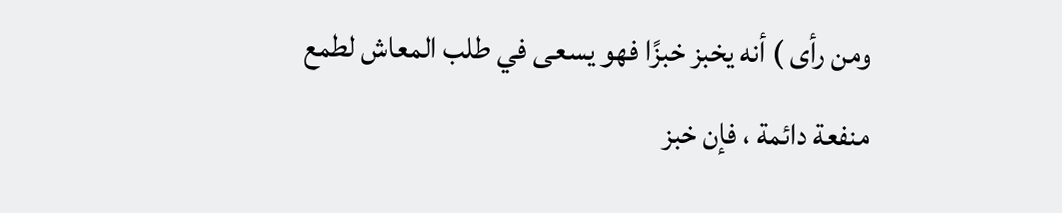ومن رأى ) أنه يخبز خبزًا فهو يسعى في طلب المعاش لطمع منفعة دائمة ، فإن خبز